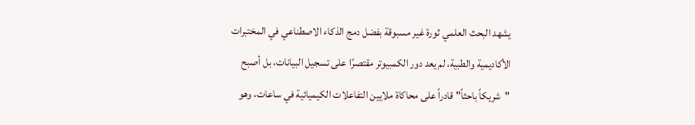يشهد البحث العلمي ثورة غير مسبوقة بفضل دمج الذكاء الاصطناعي في المختبرات الأكاديمية والطبية، لم يعد دور الكمبيوتر مقتصرًا على تسجيل البيانات، بل أصبح "شريكاً باحثاً" قادراً على محاكاة ملايين التفاعلات الكيميائية في ساعات، وهو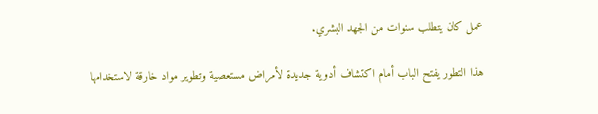عمل كان يتطلب سنوات من الجهد البشري.

هذا التطور يفتح الباب أمام اكتشاف أدوية جديدة لأمراض مستعصية وتطوير مواد خارقة لاستخدامها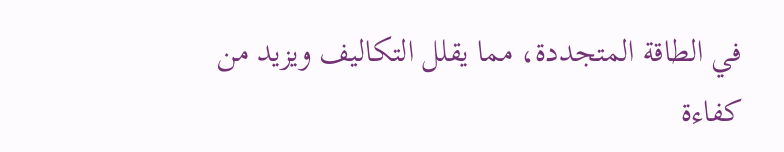في الطاقة المتجددة، مما يقلل التكاليف ويزيد من كفاءة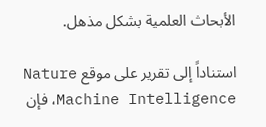الأبحاث العلمية بشكل مذهل.

استناداً إلى تقرير على موقع Nature Machine Intelligence، فإن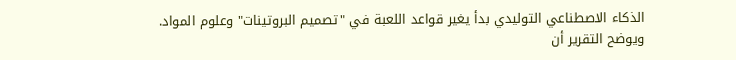الذكاء الاصطناعي التوليدي بدأ يغير قواعد اللعبة في "تصميم البروتينات" وعلوم المواد. ويوضح التقرير أن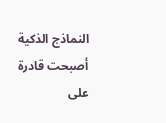النماذج الذكية أصبحت قادرة على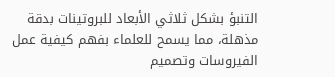التنبؤ بشكل ثلاثي الأبعاد للبروتينات بدقة مذهلة، مما يسمح للعلماء بفهم كيفية عمل الفيروسات وتصميم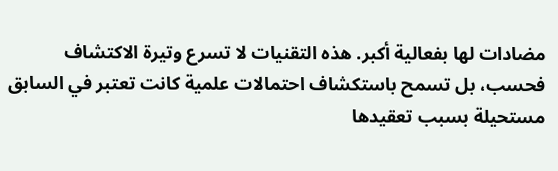مضادات لها بفعالية أكبر. هذه التقنيات لا تسرع وتيرة الاكتشاف فحسب، بل تسمح باستكشاف احتمالات علمية كانت تعتبر في السابق مستحيلة بسبب تعقيدها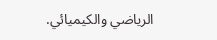الرياضي والكيميائي.